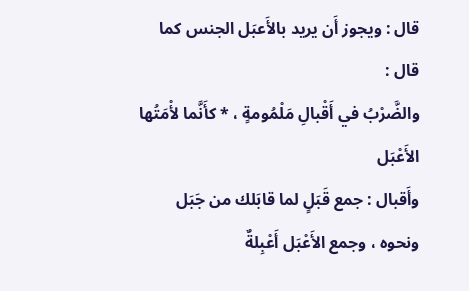قال : ويجوز أَن يريد بالأَعبَل الجنس كما قال :
والضَّرْبُ في أَقْبالِ مَلْمُومةٍ ، * كأَنَّما لأْمَتُها الأَعْبَل
وأَقبال : جمع قَبَلٍ لما قابَلك من جَبَل ونحوه ، وجمع الأَعْبَل أَعْبِلةٌ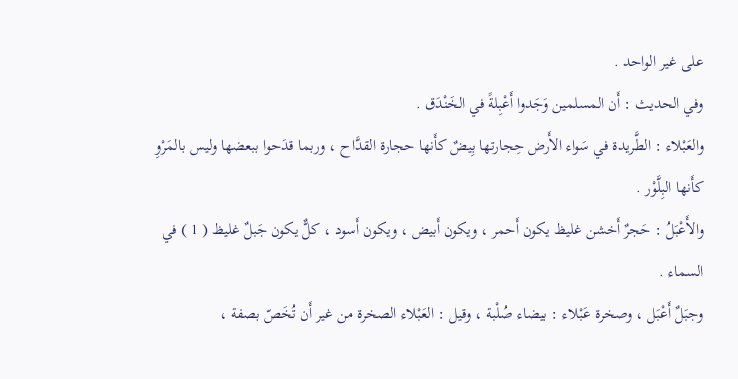على غير الواحد .
وفي الحديث : أَن المسلمين وَجَدوا أَعْبِلةً في الخَنْدَق .
والعَبْلاء : الطَّريدة في سَواء الأَرض حِجارتها بِيضٌ كأَنها حجارة القدَّاح ، وربما قدَحوا ببعضها وليس بالمَرْوِ كأَنها البِلَّوْر .
والأَعْبَلُ : حَجرٌ أَخشن غليظ يكون أَحمر ، ويكون أَبيض ، ويكون أَسود ، كلٌّ يكون جَبلٌ غليظ ( 1 ) في السماء .
وجبَلٌ أَعْبَل ، وصخرة عَبْلاء : بيضاء صُلْبة ، وقيل : العَبْلاء الصخرة من غير أَن تُخَصّ بصفة ،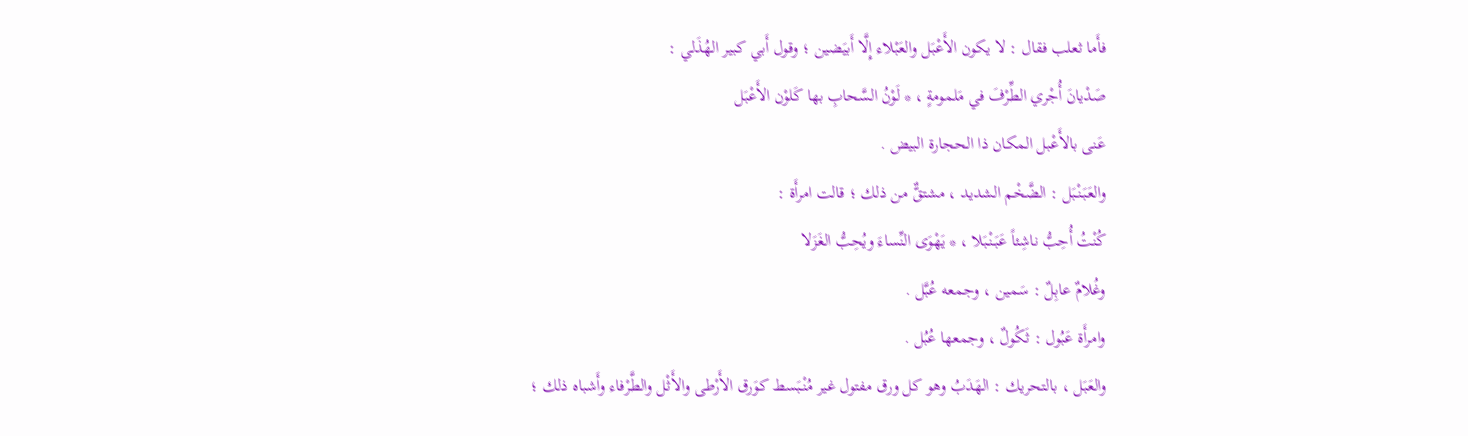فأَما ثعلب فقال : لا يكون الأَعْبَل والعَبْلاء إِلَّا أَبيَضين ؛ وقول أَبي كبير الهُذَلي :
صَدْيانَ أُجْري الطِّرْفَ في مَلمومةٍ ، * لَوْنُ السَّحابِ بها كَلوْن الأَعْبَل
عَنى بالأَعْبل المكان ذا الحجارة البيض .
والعَبَنْبَل : الضَّخْم الشديد ، مشتقٌّ من ذلك ؛ قالت امرأَة :
كُنْتُ أُحِبُّ ناشِئاً عَبَنْبَلا ، * يَهْوَى النِّساءَ ويُحِبُّ الغَزَلا
وغُلامٌ عابِلٌ : سَمين ، وجمعه عُبَّل .
وامرأَة عَبُول : ثَكُولٌ ، وجمعها عُبُل .
والعَبَل ، بالتحريك : الهَدَبُ وهو كل ورق مفتول غير مُنْبَسط كوَرق الأَرْطى والأَثْل والطَّرْفاء وأَشباه ذلك ؛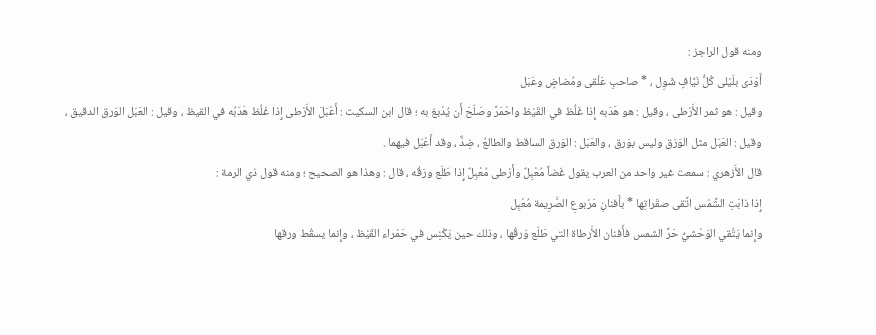ومنه قول الراجز :
أَوْدَى بلَيْلى كُلُّ نَيَّافٍ شَوِل ، * صاحبِ عَلْقى ومُضاضٍ وعَبَل
وقيل : هو ثمر الأَرْطى ، وقيل : هو هَدَبه إِذا غَلُظ في القَيْظ واحْمَرَّ وصَلَحَ أَن يُدْبغ به ؛ قال ابن السكيت : أَعْبَلَ الأَرْطى إِذا غَلُظ هَدَبُه في القيظ ، وقيل : العَبَل الوَرق الدقيق ، وقيل : العَبَل مثل الوَرَق وليس بوَرق ، والعَبَل : الوَرق الساقط والطالعُ ، ضِدٌّ ، وقد أَعْبَل فيهما .
قال الأَزهري : سمعت غير واحد من العرب يقول غَضاً مُعْبِلٌ وأَرْطى مُعْبِلٌ إِذا طَلَع ورَقُه ، قال : وهذا هو الصحيح ؛ ومنه قول ذي الرمة :
إِذا ذابَتِ الشَّمْس اتَّقى صقَراتِها * بأَفنانِ مَرْبوعِ الصَّرِيمة مُعْبِل
وإِنما يَتَّقي الوَحْشيُّ حَرَّ الشمس فأَفنان الأَرطاة التي طَلَع وَرقُها ، وذلك حين يَكْنِس في حَمْراء القَيْظ ، وإِنما يسقُط ورقها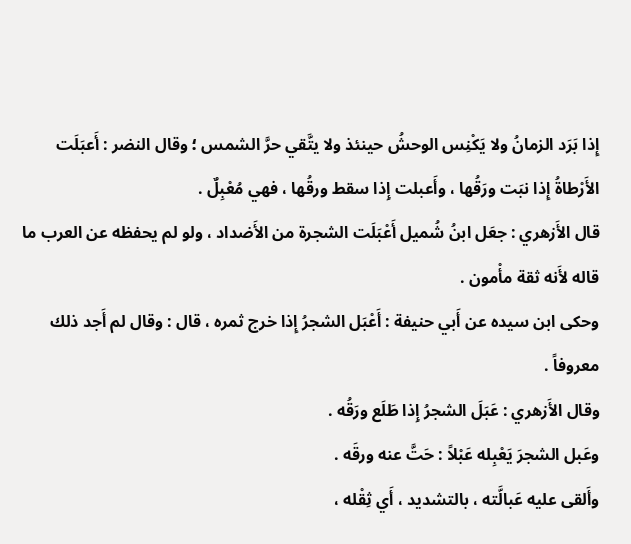إِذا بَرَد الزمانُ ولا يَكْنِس الوحشُ حينئذ ولا يتَّقي حرَّ الشمس ؛ وقال النضر : أَعبَلَت الأَرْطاةُ إِذا نبَت ورَقُها ، وأَعبلت إِذا سقط ورقُها ، فهي مُعْبِلٌ .
قال الأَزهري : جعَل ابنُ شُميل أَعْبَلَت الشجرة من الأَضداد ، ولو لم يحفظه عن العرب ما قاله لأَنه ثقة مأْمون .
وحكى ابن سيده عن أَبي حنيفة : أَعْبَل الشجرُ إِذا خرج ثمره ، قال : وقال لم أَجد ذلك معروفاً .
وقال الأَزهري : عَبَلَ الشجرُ إِذا طَلَع ورَقُه .
وعَبل الشجرَ يَعْبِله عَبْلاً : حَتَّ عنه ورقَه .
وأَلقى عليه عَبالَّته ، بالتشديد ، أَي ثِقْله ،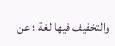والتخفيف فيها لغة ؛ عن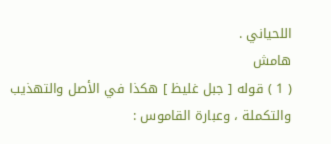اللحياني .
هامش
( 1 ) قوله [ جبل غليظ ] هكذا في الأصل والتهذيب والتكملة ، وعبارة القاموس :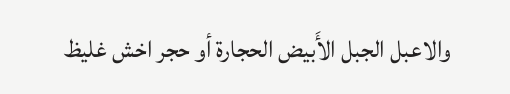والاعبل الجبل الأَبيض الحجارة أو حجر اخش غليظ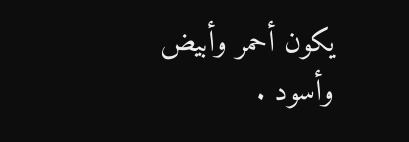يكون أحمر وأبيض وأسود .